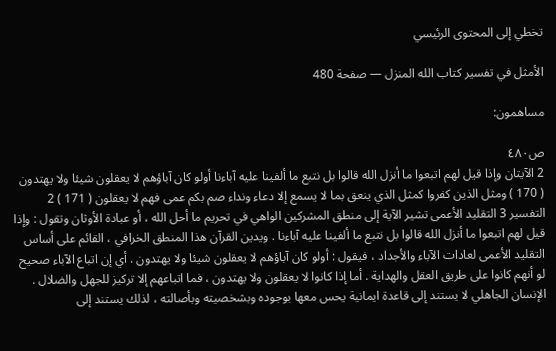تخطي إلى المحتوى الرئيسي

الأمثل في تفسير كتاب الله المنزل — صفحة 480

مساهمون:

ص٤٨٠
2 الآيتان وإذا قيل لهم اتبعوا ما أنزل الله قالوا بل نتبع ما ألفينا عليه آباءنا أولو كان آباؤهم لا يعقلون شيئا ولا يهتدون ( 170 ) ومثل الذين كفروا كمثل الذي ينعق بما لا يسمع إلا دعاء ونداء صم بكم عمى فهم لا يعقلون ( 171 ) 2 التفسير 3 التقليد الأعمى تشير الآية إلى منطق المشركين الواهي في تحريم ما أحل الله ، أو عبادة الأوثان وتقول : وإذا قيل لهم اتبعوا ما أنزل الله قالوا بل نتبع ما ألفينا عليه آباءنا . ويدين القرآن هذا المنطق الخرافي ، القائم على أساس التقليد الأعمى لعادات الآباء والأجداد ، فيقول : أولو كان آباؤهم لا يعقلون شيئا ولا يهتدون . أي إن اتباع الآباء صحيح لو أنهم كانوا على طريق العقل والهداية . أما إذا كانوا لا يعقلون ولا يهتدون ، فما اتباعهم إلا تركيز للجهل والضلال . الإنسان الجاهلي لا يستند إلى قاعدة ايمانية يحس معها بوجوده وبشخصيته وبأصالته ، لذلك يستند إلى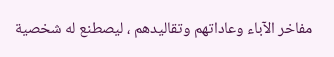مفاخر الآباء وعاداتهم وتقاليدهم ، ليصطنع له شخصية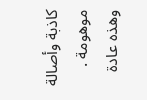كاذبة وأصالة موهومة . وهذه عادة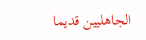الجاهليين قديما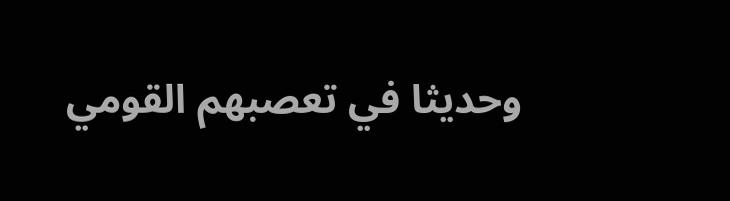وحديثا في تعصبهم القومي